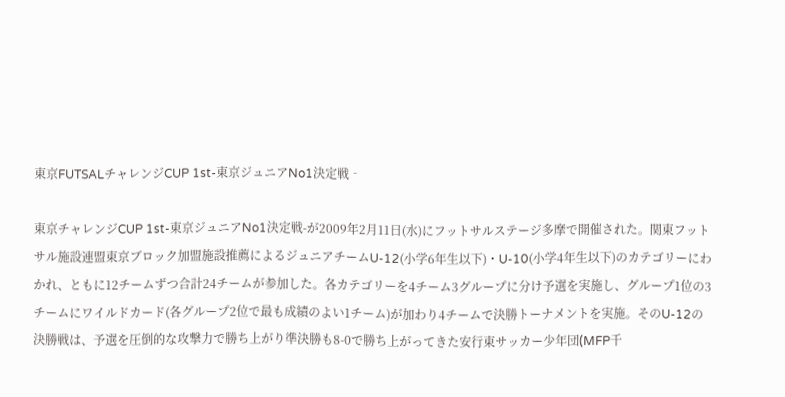東京FUTSALチャレンジCUP 1st‐東京ジュニアNo1決定戦‐

東京チャレンジCUP 1st-東京ジュニアNo1決定戦-が2009年2月11日(水)にフットサルステージ多摩で開催された。関東フットサル施設連盟東京ブロック加盟施設推薦によるジュニアチームU-12(小学6年生以下)・U-10(小学4年生以下)のカテゴリーにわかれ、ともに12チームずつ合計24チームが参加した。各カテゴリーを4チーム3グループに分け予選を実施し、グループ1位の3チームにワイルドカード(各グループ2位で最も成績のよい1チーム)が加わり4チームで決勝トーナメントを実施。そのU-12の決勝戦は、予選を圧倒的な攻撃力で勝ち上がり準決勝も8-0で勝ち上がってきた安行東サッカー少年団(MFP千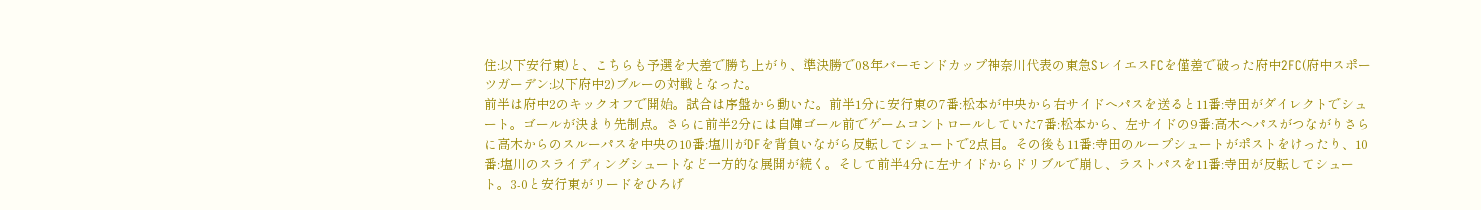住:以下安行東)と、こちらも予選を大差で勝ち上がり、準決勝で08年バーモンドカップ神奈川代表の東急SレイエスFCを僅差で破った府中2FC(府中スポーツガーデン:以下府中2)ブルーの対戦となった。
前半は府中2のキックオフで開始。試合は序盤から動いた。前半1分に安行東の7番:松本が中央から右サイドへパスを送ると11番:寺田がダイレクトでシュート。ゴールが決まり先制点。さらに前半2分には自陣ゴール前でゲームコントロールしていた7番:松本から、左サイドの9番:高木へパスがつながりさらに高木からのスルーパスを中央の10番:塩川がDFを背負いながら反転してシュートで2点目。その後も11番:寺田のループシュートがポストをけったり、10番:塩川のスライディングシュートなど一方的な展開が続く。そして前半4分に左サイドからドリブルで崩し、ラストパスを11番:寺田が反転してシュート。3-0と安行東がリードをひろげ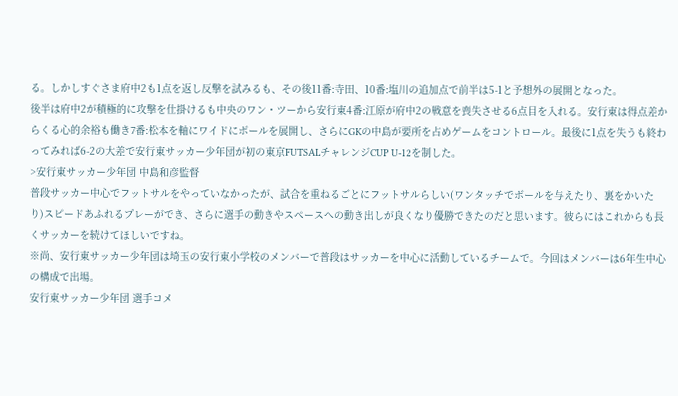る。しかしすぐさま府中2も1点を返し反撃を試みるも、その後11番:寺田、10番:塩川の追加点で前半は5-1と予想外の展開となった。
後半は府中2が積極的に攻撃を仕掛けるも中央のワン・ツーから安行東4番:江原が府中2の戦意を喪失させる6点目を入れる。安行東は得点差からくる心的余裕も働き7番:松本を軸にワイドにボールを展開し、さらにGKの中島が要所を占めゲームをコントロール。最後に1点を失うも終わってみれば6-2の大差で安行東サッカー少年団が初の東京FUTSALチャレンジCUP U-12を制した。
>安行東サッカー少年団 中島和彦監督
普段サッカー中心でフットサルをやっていなかったが、試合を重ねるごとにフットサルらしい(ワンタッチでボールを与えたり、裏をかいたり)スピードあふれるプレーができ、さらに選手の動きやスペースへの動き出しが良くなり優勝できたのだと思います。彼らにはこれからも長くサッカーを続けてほしいですね。
※尚、安行東サッカー少年団は埼玉の安行東小学校のメンバーで普段はサッカーを中心に活動しているチームで。今回はメンバーは6年生中心の構成で出場。
安行東サッカー少年団 選手コメ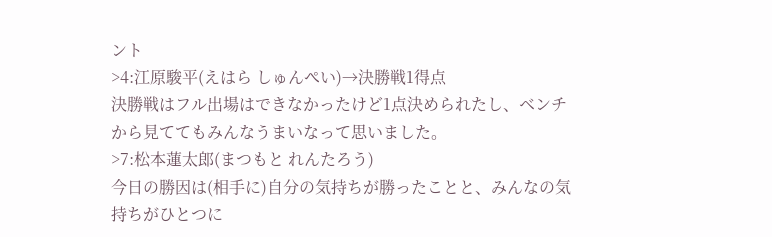ント
>4:江原駿平(えはら しゅんぺい)→決勝戦1得点
決勝戦はフル出場はできなかったけど1点決められたし、ベンチから見ててもみんなうまいなって思いました。
>7:松本蓮太郎(まつもと れんたろう)
今日の勝因は(相手に)自分の気持ちが勝ったことと、みんなの気持ちがひとつに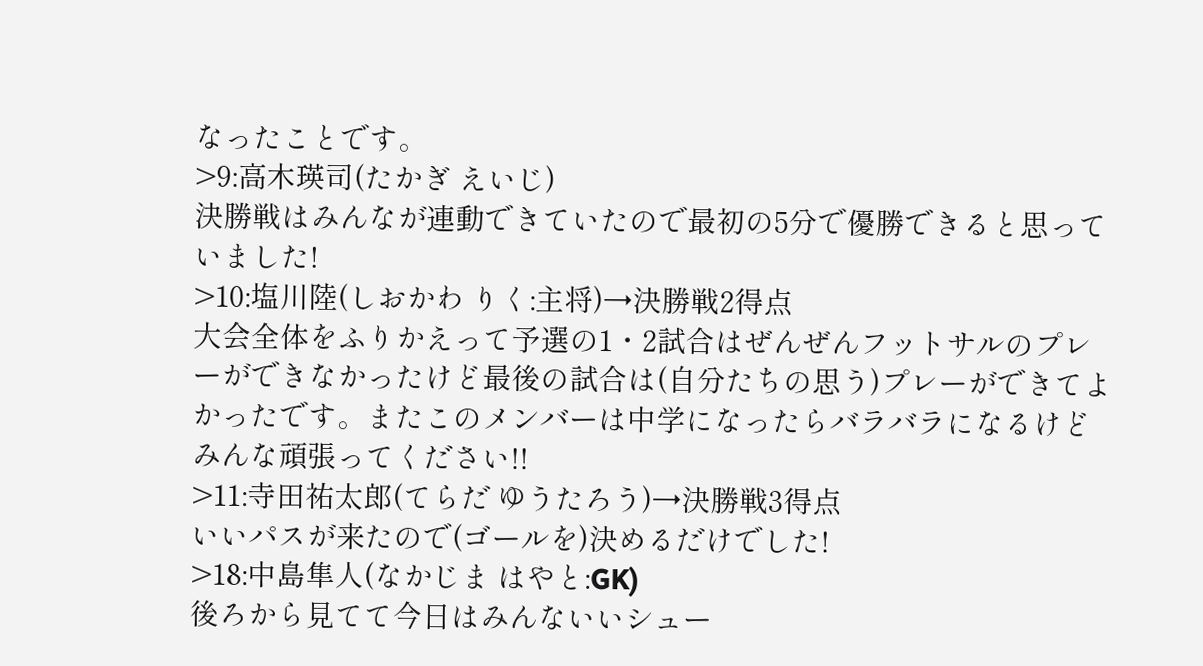なったことです。
>9:高木瑛司(たかぎ えいじ)
決勝戦はみんなが連動できていたので最初の5分で優勝できると思っていました!
>10:塩川陸(しおかわ りく:主将)→決勝戦2得点
大会全体をふりかえって予選の1・2試合はぜんぜんフットサルのプレーができなかったけど最後の試合は(自分たちの思う)プレーができてよかったです。またこのメンバーは中学になったらバラバラになるけどみんな頑張ってください!!
>11:寺田祐太郎(てらだ ゆうたろう)→決勝戦3得点
いいパスが来たので(ゴールを)決めるだけでした!
>18:中島隼人(なかじま はやと:GK)
後ろから見てて今日はみんないいシュー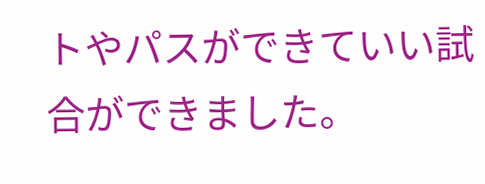トやパスができていい試合ができました。